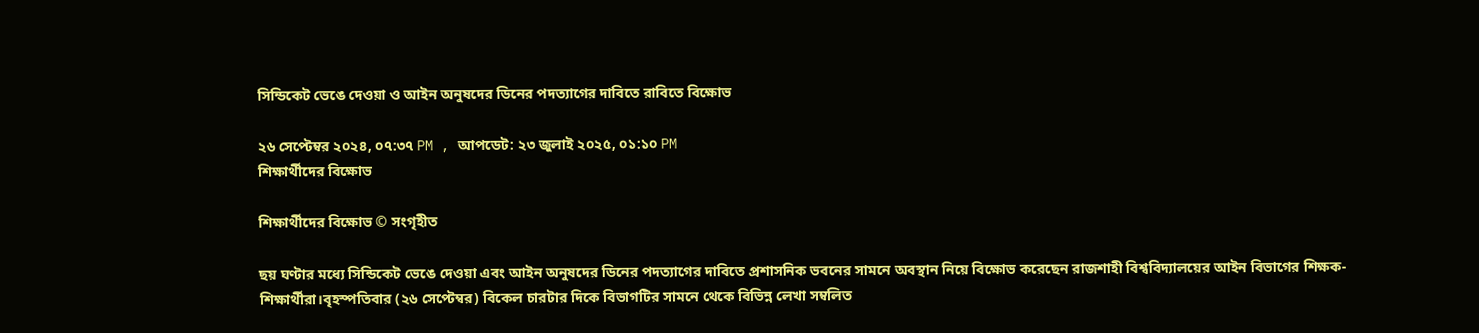সিন্ডিকেট ভেঙে দেওয়া ও আইন অনুষদের ডিনের পদত্যাগের দাবিতে রাবিতে বিক্ষোভ

২৬ সেপ্টেম্বর ২০২৪, ০৭:৩৭ PM , আপডেট: ২৩ জুলাই ২০২৫, ০১:১০ PM
শিক্ষার্থীদের বিক্ষোভ

শিক্ষার্থীদের বিক্ষোভ © সংগৃহীত

ছয় ঘণ্টার মধ্যে সিন্ডিকেট ভেঙে দেওয়া এবং আইন অনুষদের ডিনের পদত্যাগের দাবিতে প্রশাসনিক ভবনের সামনে অবস্থান নিয়ে বিক্ষোভ করেছেন রাজশাহী বিশ্ববিদ্যালয়ের আইন বিভাগের শিক্ষক-শিক্ষার্থীরা।বৃহস্পতিবার (২৬ সেপ্টেম্বর) বিকেল চারটার দিকে বিভাগটির সামনে থেকে বিভিন্ন লেখা সম্বলিত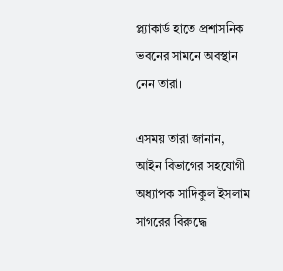প্ল্যাকার্ড হাতে প্রশাসনিক ভবনের সামনে অবস্থান নেন তারা।

এসময় তারা জানান, আইন বিভাগের সহযোগী অধ্যাপক সাদিকুল ইসলাম সাগরের বিরুদ্ধে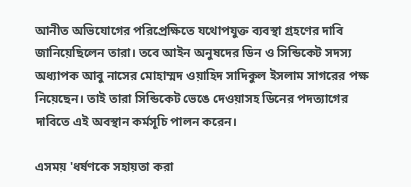আনীত অভিযোগের পরিপ্রেক্ষিতে যথোপযুক্ত ব্যবস্থা গ্রহণের দাবি জানিয়েছিলেন তারা। তবে আইন অনুষদের ডিন ও সিন্ডিকেট সদস্য অধ্যাপক আবু নাসের মোহাম্মদ ওয়াহিদ সাদিকুল ইসলাম সাগরের পক্ষ নিয়েছেন। তাই তারা সিন্ডিকেট ভেঙে দেওয়াসহ ডিনের পদত্যাগের দাবিতে এই অবস্থান কর্মসূচি পালন করেন।

এসময় 'ধর্ষণকে সহায়তা করা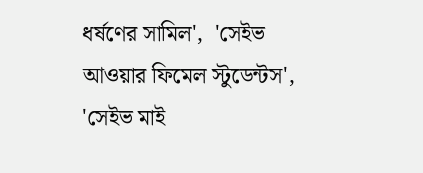ধর্ষণের সামিল',  'সেইভ আওয়ার ফিমেল স্টুডেন্টস', 'সেইভ মাই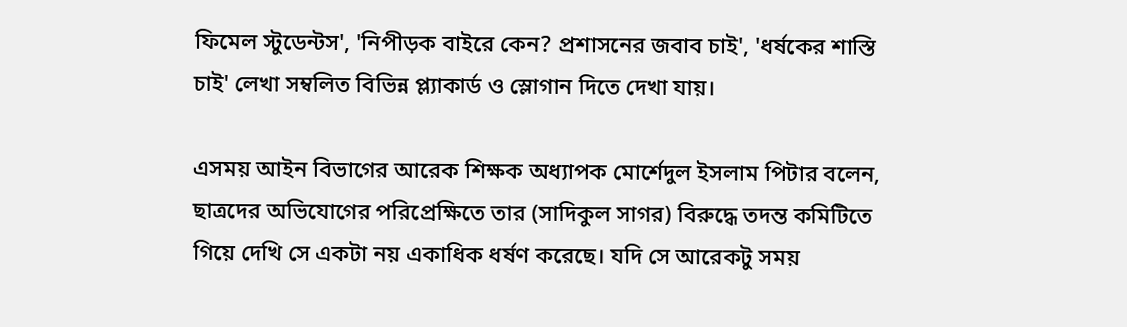ফিমেল স্টুডেন্টস', 'নিপীড়ক বাইরে কেন? প্রশাসনের জবাব চাই', 'ধর্ষকের শাস্তি চাই' লেখা সম্বলিত বিভিন্ন প্ল্যাকার্ড ও স্লোগান দিতে দেখা যায়।

এসময় আইন বিভাগের আরেক শিক্ষক অধ্যাপক মোর্শেদুল ইসলাম পিটার বলেন, ছাত্রদের অভিযোগের পরিপ্রেক্ষিতে তার (সাদিকুল সাগর) বিরুদ্ধে তদন্ত কমিটিতে গিয়ে দেখি সে একটা নয় একাধিক ধর্ষণ করেছে। যদি সে আরেকটু সময়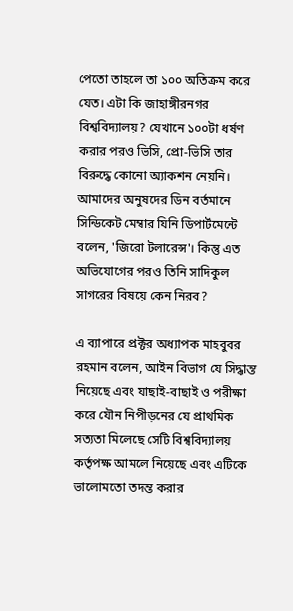পেতো তাহলে তা ১০০ অতিক্রম করে যেত। এটা কি জাহাঙ্গীরনগর বিশ্ববিদ্যালয়? যেখানে ১০০টা ধর্ষণ করার পরও ভিসি, প্রো-ভিসি তার বিরুদ্ধে কোনো অ্যাকশন নেয়নি। আমাদের অনুষদের ডিন বর্তমানে সিন্ডিকেট মেম্বার যিনি ডিপার্টমেন্টে বলেন, 'জিরো টলারেন্স'। কিন্তু এত অভিযোগের পরও তিনি সাদিকুল সাগরের বিষয়ে কেন নিরব?

এ ব্যাপারে প্রক্টর অধ্যাপক মাহবুবর রহমান বলেন, আইন বিভাগ যে সিদ্ধান্ত নিয়েছে এবং যাছাই-বাছাই ও পরীক্ষা করে যৌন নিপীড়নের যে প্রাথমিক সত্যতা মিলেছে সেটি বিশ্ববিদ্যালয় কর্তৃপক্ষ আমলে নিয়েছে এবং এটিকে ভালোমতো তদন্ত করার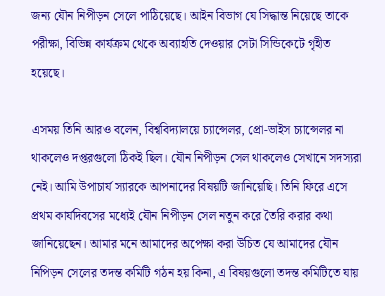জন্য যৌন নিপীড়ন সেলে পাঠিয়েছে। আইন বিভাগ যে সিদ্ধান্ত নিয়েছে তাকে পরীক্ষা, বিভিন্ন কার্যক্রম থেকে অব্যাহতি দেওয়ার সেটা সিন্ডিকেটে গৃহীত হয়েছে।

এসময় তিনি আরও বলেন, বিশ্ববিদ্যালয়ে চ্যান্সেলর, প্রো-ভাইস চ্যান্সেলর না থাকলেও দপ্তরগুলো ঠিকই ছিল। যৌন নিপীড়ন সেল থাকলেও সেখানে সদস্যরা নেই। আমি উপাচার্য স্যারকে আপনাদের বিষয়টি জানিয়েছি। তিনি ফিরে এসে প্রথম কার্যদিবসের মধ্যেই যৌন নিপীড়ন সেল নতুন করে তৈরি করার কথা জানিয়েছেন। আমার মনে আমাদের অপেক্ষা করা উচিত যে আমাদের যৌন নিপিড়ন সেলের তদন্ত কমিটি গঠন হয় কিনা, এ বিষয়গুলো তদন্ত কমিটিতে যায়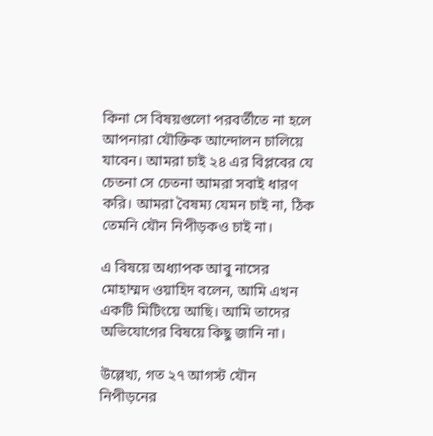কিনা সে বিষয়গুলো পরবর্তীতে না হলে আপনারা যৌক্তিক আন্দোলন চালিয়ে যাবেন। আমরা চাই ২৪ এর বিপ্লবের যে চেতনা সে চেতনা আমরা সবাই ধারণ করি। আমরা বৈষম্য যেমন চাই না, ঠিক তেমনি যৌন নিপীড়কও চাই না।

এ বিষয়ে অধ্যাপক আবু নাসের মোহাম্মদ ওয়াহিদ বলেন, আমি এখন একটি মিটিংয়ে আছি। আমি তাদের অভিযোগের বিষয়ে কিছু জানি না।

উল্লেখ্য, গত ২৭ আগস্ট যৌন নিপীড়নের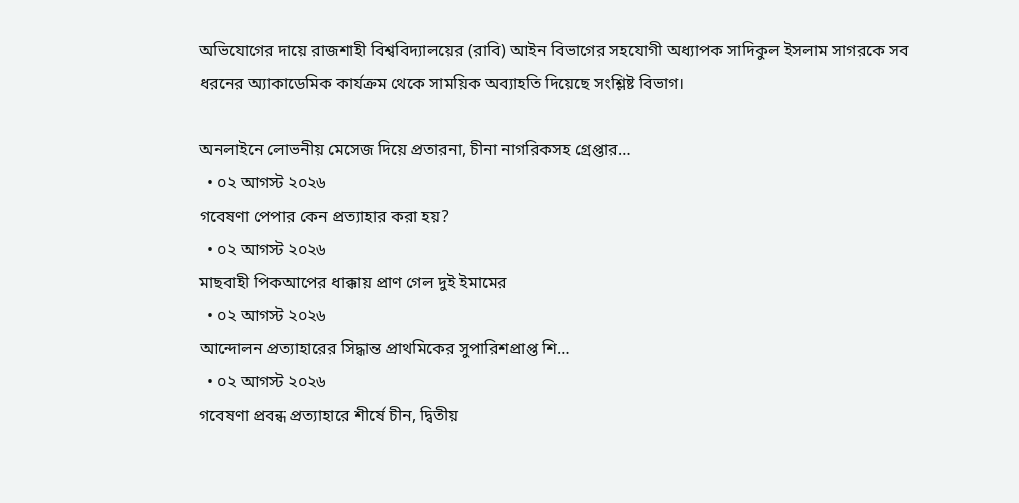অভিযোগের দায়ে রাজশাহী বিশ্ববিদ্যালয়ের (রাবি) আইন বিভাগের সহযোগী অধ্যাপক সাদিকুল ইসলাম সাগরকে সব ধরনের অ্যাকাডেমিক কার্যক্রম থেকে সাময়িক অব্যাহতি দিয়েছে সংশ্লিষ্ট বিভাগ।

অনলাইনে লোভনীয় মেসেজ দিয়ে প্রতারনা, চীনা নাগরিকসহ গ্রেপ্তার…
  • ০২ আগস্ট ২০২৬
গবেষণা পেপার কেন প্রত্যাহার করা হয়?
  • ০২ আগস্ট ২০২৬
মাছবাহী পিকআপের ধাক্কায় প্রাণ গেল দুই ইমামের
  • ০২ আগস্ট ২০২৬
আন্দোলন প্রত্যাহারের সিদ্ধান্ত প্রাথমিকের সুপারিশপ্রাপ্ত শি…
  • ০২ আগস্ট ২০২৬
গবেষণা প্রবন্ধ প্রত্যাহারে শীর্ষে চীন, দ্বিতীয়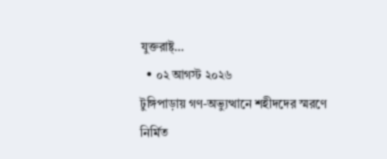যুক্তরাষ্ট্…
  • ০২ আগস্ট ২০২৬
টুঙ্গিপাড়ায় গণ-অভ্যুত্থানে শহীদদের স্মরণে নির্মিত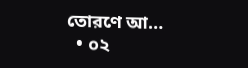তোরণে আ…
  • ০২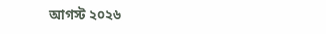আগস্ট ২০২৬